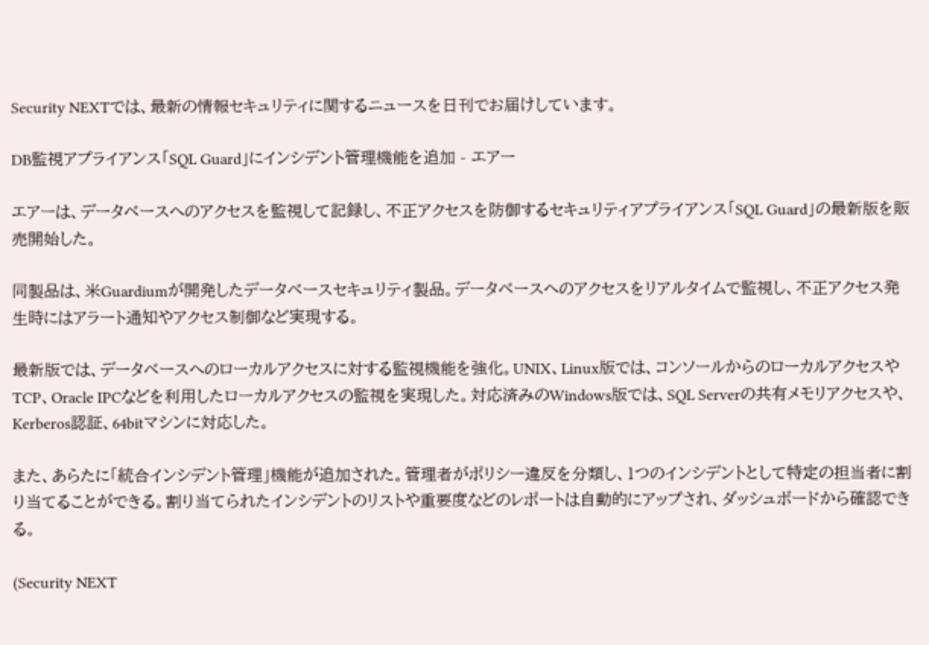Security NEXTでは、最新の情報セキュリティに関するニュースを日刊でお届けしています。

DB監視アプライアンス「SQL Guard」にインシデント管理機能を追加 - エアー

エアーは、データベースへのアクセスを監視して記録し、不正アクセスを防御するセキュリティアプライアンス「SQL Guard」の最新版を販売開始した。

同製品は、米Guardiumが開発したデータベースセキュリティ製品。データベースへのアクセスをリアルタイムで監視し、不正アクセス発生時にはアラート通知やアクセス制御など実現する。

最新版では、データベースへのローカルアクセスに対する監視機能を強化。UNIX、Linux版では、コンソールからのローカルアクセスやTCP、Oracle IPCなどを利用したローカルアクセスの監視を実現した。対応済みのWindows版では、SQL Serverの共有メモリアクセスや、Kerberos認証、64bitマシンに対応した。

また、あらたに「統合インシデント管理」機能が追加された。管理者がポリシー違反を分類し、1つのインシデントとして特定の担当者に割り当てることができる。割り当てられたインシデントのリストや重要度などのレポートは自動的にアップされ、ダッシュボードから確認できる。

(Security NEXT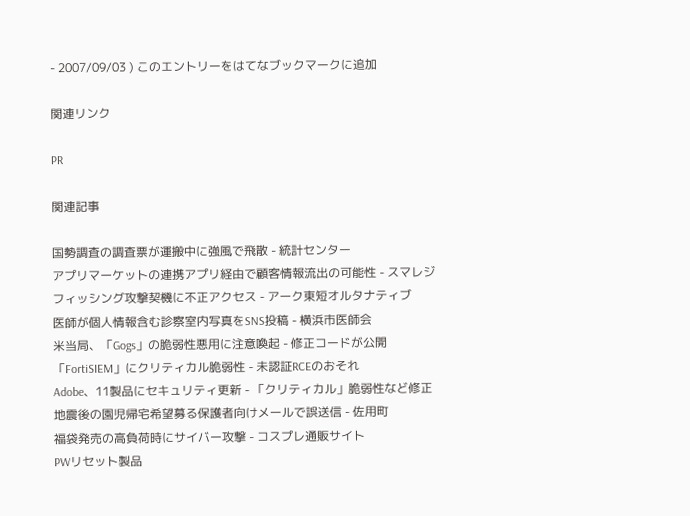- 2007/09/03 ) このエントリーをはてなブックマークに追加

関連リンク

PR

関連記事

国勢調査の調査票が運搬中に強風で飛散 - 統計センター
アプリマーケットの連携アプリ経由で顧客情報流出の可能性 - スマレジ
フィッシング攻撃契機に不正アクセス - アーク東短オルタナティブ
医師が個人情報含む診察室内写真をSNS投稿 - 横浜市医師会
米当局、「Gogs」の脆弱性悪用に注意喚起 - 修正コードが公開
「FortiSIEM」にクリティカル脆弱性 - 未認証RCEのおそれ
Adobe、11製品にセキュリティ更新 - 「クリティカル」脆弱性など修正
地震後の園児帰宅希望募る保護者向けメールで誤送信 - 佐用町
福袋発売の高負荷時にサイバー攻撃 - コスプレ通販サイト
PWリセット製品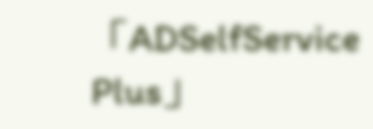「ADSelfService Plus」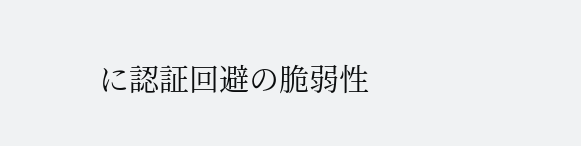に認証回避の脆弱性